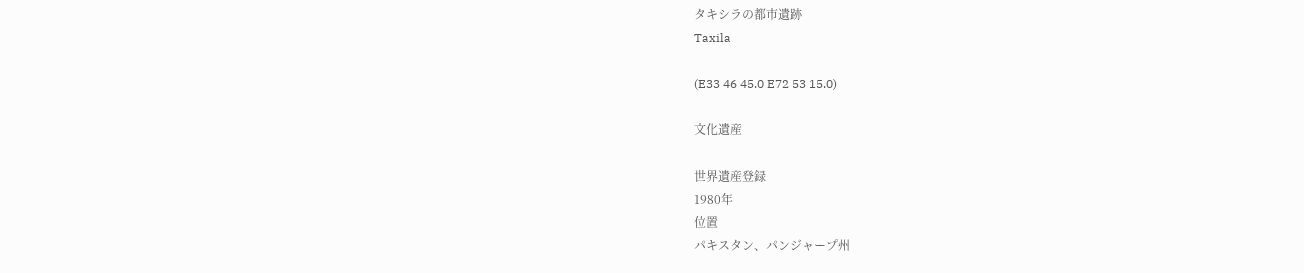タキシラの都市遺跡
Taxila

(E33 46 45.0 E72 53 15.0)

文化遺産

世界遺産登録
1980年
位置
パキスタン、パンジャープ州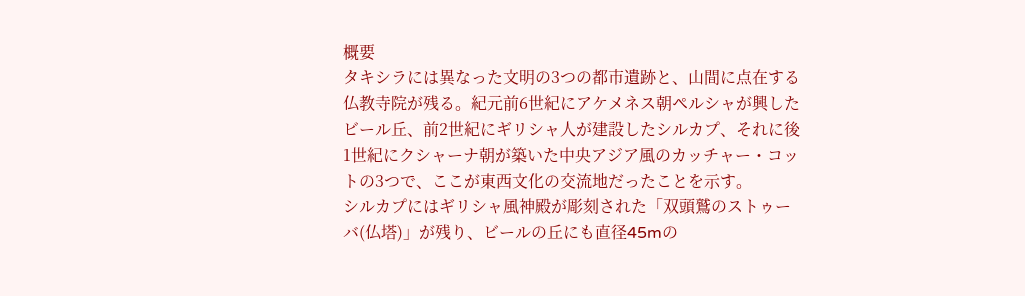概要
タキシラには異なった文明の3つの都市遺跡と、山間に点在する仏教寺院が残る。紀元前6世紀にアケメネス朝ペルシャが興したビール丘、前2世紀にギリシャ人が建設したシルカプ、それに後1世紀にクシャーナ朝が築いた中央アジア風のカッチャー・コットの3つで、ここが東西文化の交流地だったことを示す。
シルカプにはギリシャ風神殿が彫刻された「双頭鷲のストゥーバ(仏塔)」が残り、ビールの丘にも直径45mの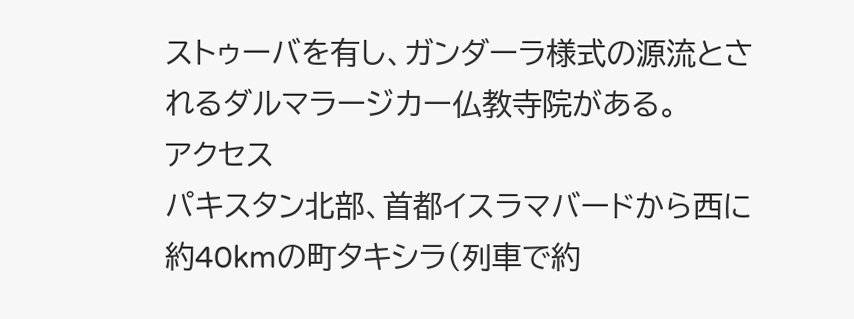ストゥーバを有し、ガンダーラ様式の源流とされるダルマラージカー仏教寺院がある。
アクセス
パキスタン北部、首都イスラマバードから西に約40kmの町タキシラ(列車で約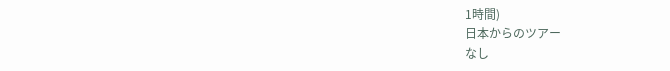1時間)
日本からのツアー
なし